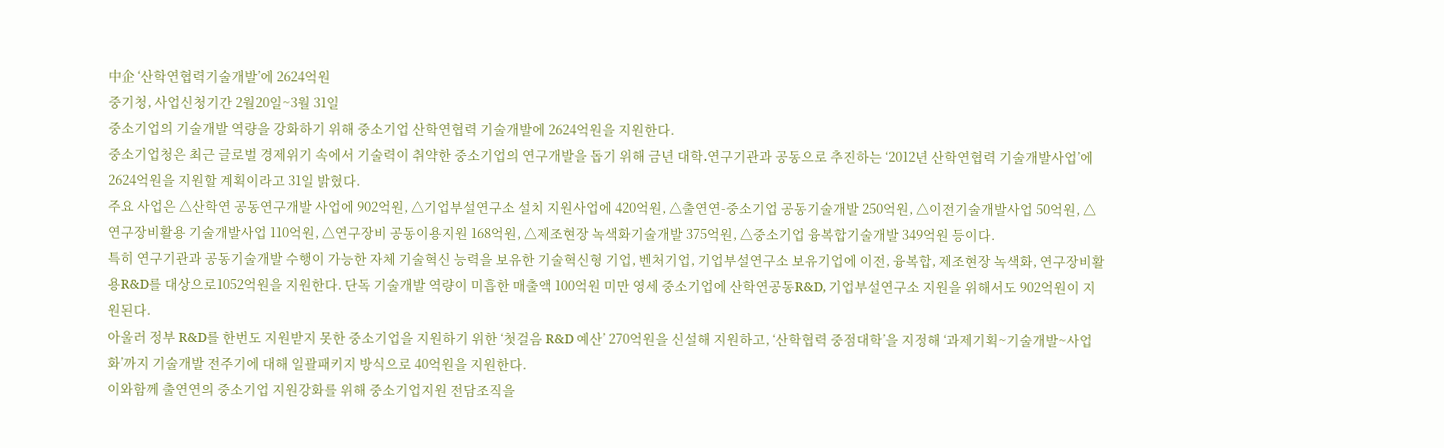中企 ‘산학연협력기술개발’에 2624억원
중기청, 사업신청기간 2월20일~3월 31일
중소기업의 기술개발 역량을 강화하기 위해 중소기업 산학연협력 기술개발에 2624억원을 지원한다.
중소기업청은 최근 글로벌 경제위기 속에서 기술력이 취약한 중소기업의 연구개발을 돕기 위해 금년 대학․연구기관과 공동으로 추진하는 ‘2012년 산학연협력 기술개발사업’에 2624억원을 지원할 계획이라고 31일 밝혔다.
주요 사업은 △산학연 공동연구개발 사업에 902억원, △기업부설연구소 설치 지원사업에 420억원, △출연연-중소기업 공동기술개발 250억원, △이전기술개발사업 50억원, △연구장비활용 기술개발사업 110억원, △연구장비 공동이용지원 168억원, △제조현장 녹색화기술개발 375억원, △중소기업 융복합기술개발 349억원 등이다.
특히 연구기관과 공동기술개발 수행이 가능한 자체 기술혁신 능력을 보유한 기술혁신형 기업, 벤처기업, 기업부설연구소 보유기업에 이전, 융복합, 제조현장 녹색화, 연구장비활용R&D를 대상으로1052억원을 지원한다. 단독 기술개발 역량이 미흡한 매출액 100억원 미만 영세 중소기업에 산학연공동R&D, 기업부설연구소 지원을 위해서도 902억원이 지원된다.
아울러 정부 R&D를 한번도 지원받지 못한 중소기업을 지원하기 위한 ‘첫걸음 R&D 예산’ 270억원을 신설해 지원하고, ‘산학협력 중점대학’을 지정해 ‘과제기획~기술개발~사업화’까지 기술개발 전주기에 대해 일괄패키지 방식으로 40억원을 지원한다.
이와함께 출연연의 중소기업 지원강화를 위해 중소기업지원 전담조직을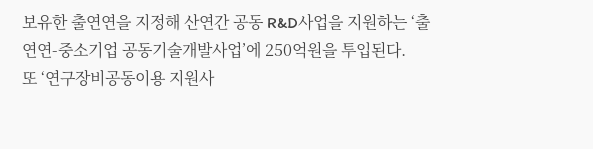보유한 출연연을 지정해 산연간 공동 R&D사업을 지원하는 ‘출연연-중소기업 공동기술개발사업’에 250억원을 투입된다.
또 ‘연구장비공동이용 지원사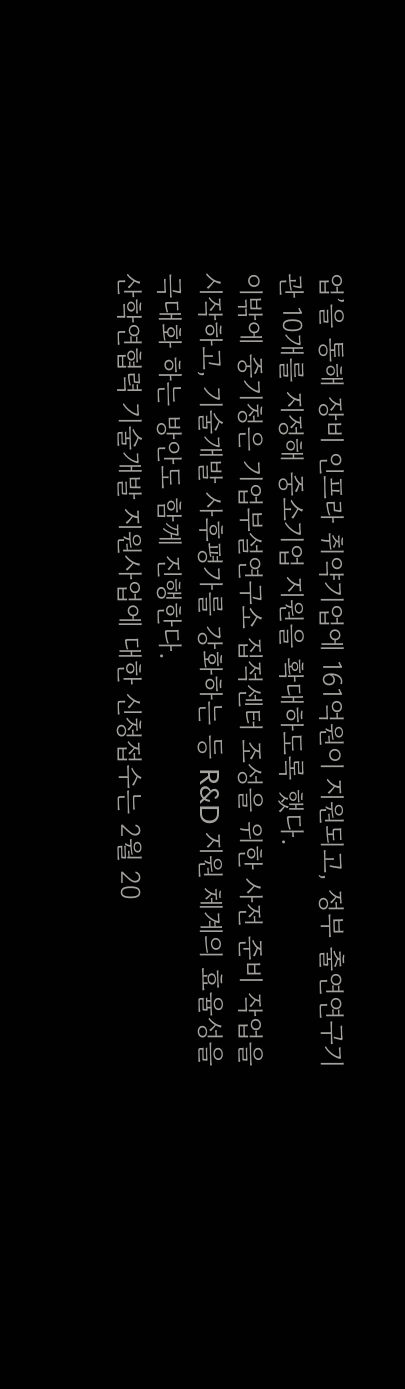업’을 통해 장비 인프라 취약기업에 161억원이 지원되고, 정부 출연연구기관 10개를 지정해 중소기업 지원을 확대하도록 했다.
이밖에 중기청은 기업부설연구소 집적센터 조성을 위한 사전 준비 작업을 시작하고, 기술개발 사후평가를 강화하는 등 R&D 지원 체계의 효율성을 극대화 하는 방안도 함께 진행한다.
산학연협력 기술개발 지원사업에 대한 신청접수는 2월 20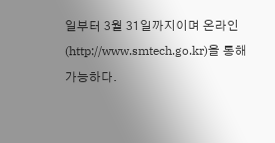일부터 3월 31일까지이며 온라인(http://www.smtech.go.kr)을 통해 가능하다.